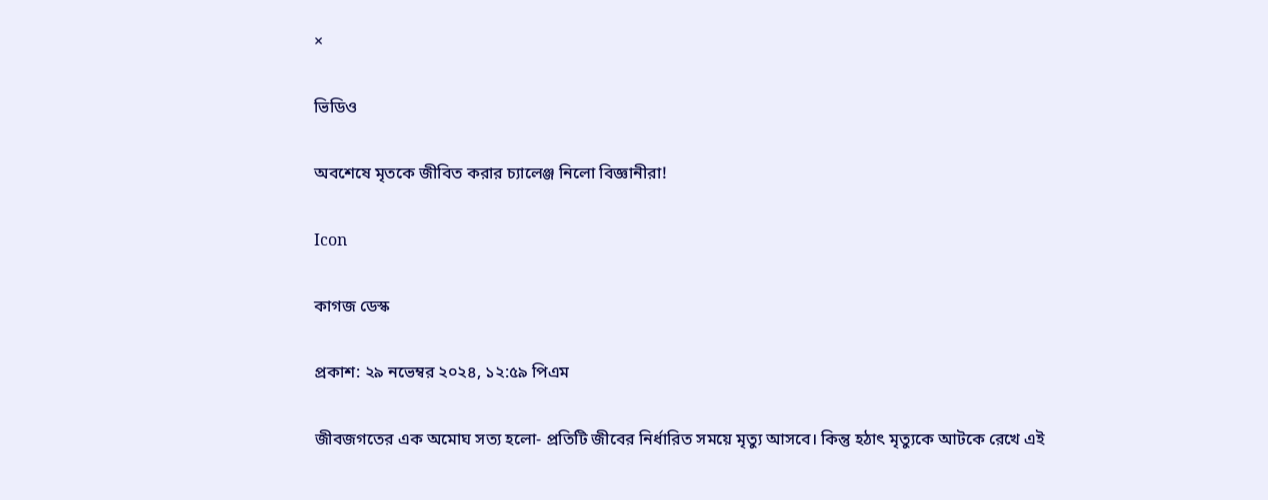×

ভিডিও

অবশেষে মৃতকে জীবিত করার চ্যালেঞ্জ নিলো বিজ্ঞানীরা!

Icon

কাগজ ডেস্ক

প্রকাশ: ২৯ নভেম্বর ২০২৪, ১২:৫৯ পিএম

জীবজগতের এক অমোঘ সত্য হলো- প্রতিটি জীবের নির্ধারিত সময়ে মৃত্যু আসবে। কিন্তু হঠাৎ মৃত্যুকে আটকে রেখে এই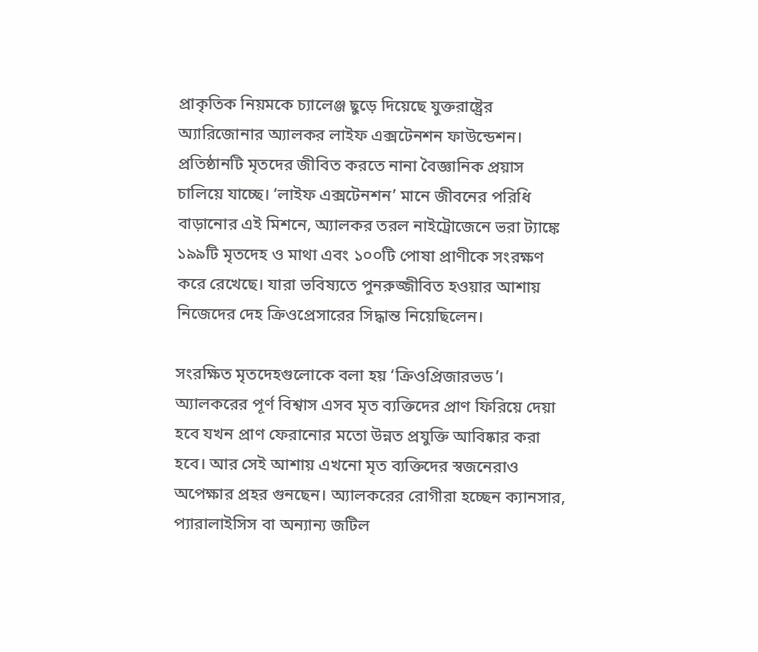প্রাকৃতিক নিয়মকে চ্যালেঞ্জ ছুড়ে দিয়েছে যুক্তরাষ্ট্রের অ্যারিজোনার অ্যালকর লাইফ এক্সটেনশন ফাউন্ডেশন। প্রতিষ্ঠানটি মৃতদের জীবিত করতে নানা বৈজ্ঞানিক প্রয়াস চালিয়ে যাচ্ছে। ‘লাইফ এক্সটেনশন’ মানে জীবনের পরিধি বাড়ানোর এই মিশনে, অ্যালকর তরল নাইট্রোজেনে ভরা ট্যাঙ্কে ১৯৯টি মৃতদেহ ও মাথা এবং ১০০টি পোষা প্রাণীকে সংরক্ষণ করে রেখেছে। যারা ভবিষ্যতে পুনরুজ্জীবিত হওয়ার আশায় নিজেদের দেহ ক্রিওপ্রেসারের সিদ্ধান্ত নিয়েছিলেন।

সংরক্ষিত মৃতদেহগুলোকে বলা হয় ‘ক্রিওপ্রিজারভড’। অ্যালকরের পূর্ণ বিশ্বাস এসব মৃত ব্যক্তিদের প্রাণ ফিরিয়ে দেয়া হবে যখন প্রাণ ফেরানোর মতো উন্নত প্রযুক্তি আবিষ্কার করা হবে। আর সেই আশায় এখনো মৃত ব্যক্তিদের স্বজনেরাও অপেক্ষার প্রহর গুনছেন। অ্যালকরের রোগীরা হচ্ছেন ক্যানসার, প্যারালাইসিস বা অন্যান্য জটিল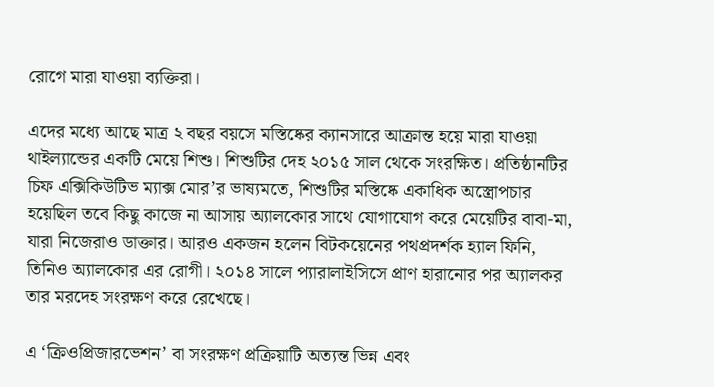রোগে মারা যাওয়া ব্যক্তিরা।

এদের মধ্যে আছে মাত্র ২ বছর বয়সে মস্তিষ্কের ক্যানসারে আক্রান্ত হয়ে মারা যাওয়া থাইল্যান্ডের একটি মেয়ে শিশু। শিশুটির দেহ ২০১৫ সাল থেকে সংরক্ষিত। প্রতিষ্ঠানটির চিফ এক্সিকিউটিভ ম্যাক্স মোর’র ভাষ্যমতে, শিশুটির মস্তিষ্কে একাধিক অস্ত্রোপচার হয়েছিল তবে কিছু কাজে না আসায় অ্যালকোর সাথে যোগাযোগ করে মেয়েটির বাবা-মা, যারা নিজেরাও ডাক্তার। আরও একজন হলেন বিটকয়েনের পথপ্রদর্শক হ্যাল ফিনি, তিনিও অ্যালকোর এর রোগী। ২০১৪ সালে প্যারালাইসিসে প্রাণ হারানোর পর অ্যালকর তার মরদেহ সংরক্ষণ করে রেখেছে।

এ ‘ক্রিওপ্রিজারভেশন’ বা সংরক্ষণ প্রক্রিয়াটি অত্যন্ত ভিন্ন এবং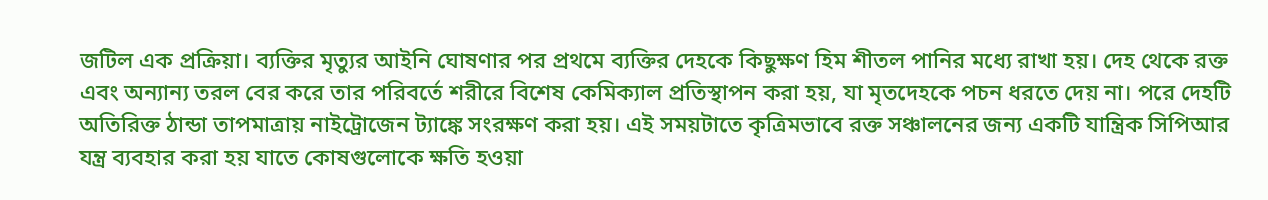জটিল এক প্রক্রিয়া। ব্যক্তির মৃত্যুর আইনি ঘোষণার পর প্রথমে ব্যক্তির দেহকে কিছুক্ষণ হিম শীতল পানির মধ্যে রাখা হয়। দেহ থেকে রক্ত এবং অন্যান্য তরল বের করে তার পরিবর্তে শরীরে বিশেষ কেমিক্যাল প্রতিস্থাপন করা হয়, যা মৃতদেহকে পচন ধরতে দেয় না। পরে দেহটি অতিরিক্ত ঠান্ডা তাপমাত্রায় নাইট্রোজেন ট্যাঙ্কে সংরক্ষণ করা হয়। এই সময়টাতে কৃত্রিমভাবে রক্ত সঞ্চালনের জন্য একটি যান্ত্রিক সিপিআর যন্ত্র ব্যবহার করা হয় যাতে কোষগুলোকে ক্ষতি হওয়া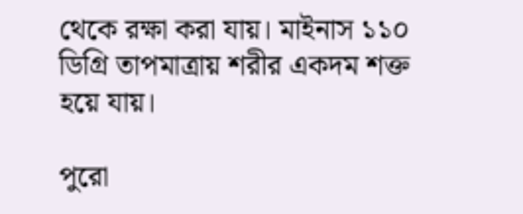থেকে রক্ষা করা যায়। মাইনাস ১১০ ডিগ্রি তাপমাত্রায় শরীর একদম শক্ত হয়ে যায়।

পুরো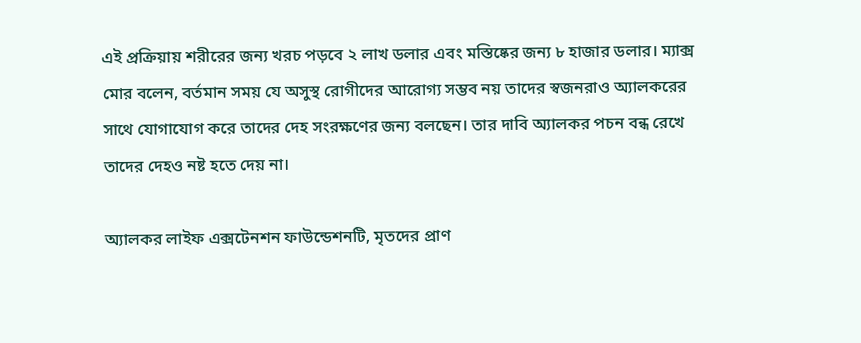এই প্রক্রিয়ায় শরীরের জন্য খরচ পড়বে ২ লাখ ডলার এবং মস্তিষ্কের জন্য ৮ হাজার ডলার। ম্যাক্স মোর বলেন, বর্তমান সময় যে অসুস্থ রোগীদের আরোগ্য সম্ভব নয় তাদের স্বজনরাও অ্যালকরের সাথে যোগাযোগ করে তাদের দেহ সংরক্ষণের জন্য বলছেন। তার দাবি অ্যালকর পচন বন্ধ রেখে তাদের দেহও নষ্ট হতে দেয় না।

অ্যালকর লাইফ এক্সটেনশন ফাউন্ডেশনটি, মৃতদের প্রাণ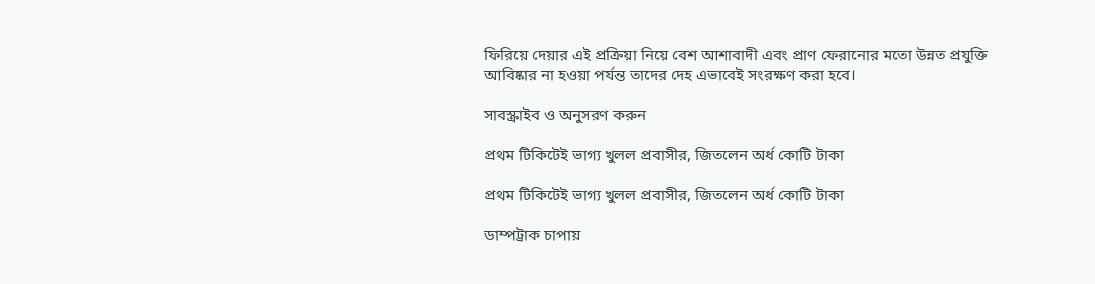ফিরিয়ে দেয়ার এই প্রক্রিয়া নিয়ে বেশ আশাবাদী এবং প্রাণ ফেরানোর মতো উন্নত প্রযুক্তি আবিষ্কার না হওয়া পর্যন্ত তাদের দেহ এভাবেই সংরক্ষণ করা হবে।

সাবস্ক্রাইব ও অনুসরণ করুন

প্রথম টিকিটেই ভাগ্য খুলল প্রবাসীর, জিতলেন অর্ধ কোটি টাকা

প্রথম টিকিটেই ভাগ্য খুলল প্রবাসীর, জিতলেন অর্ধ কোটি টাকা

ডাম্পট্রাক চাপায়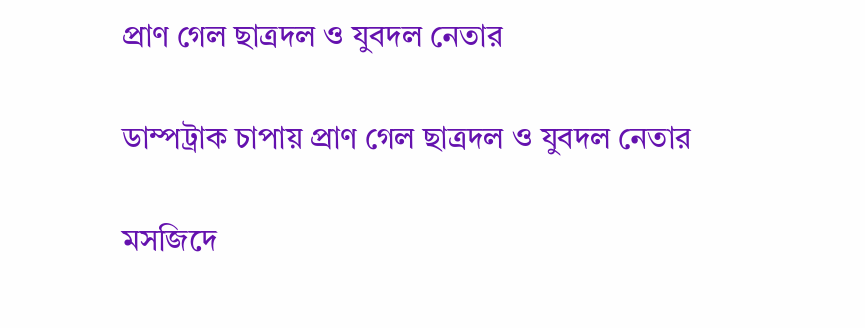প্রাণ গেল ছাত্রদল ও যুবদল নেতার

ডাম্পট্রাক চাপায় প্রাণ গেল ছাত্রদল ও যুবদল নেতার

মসজিদে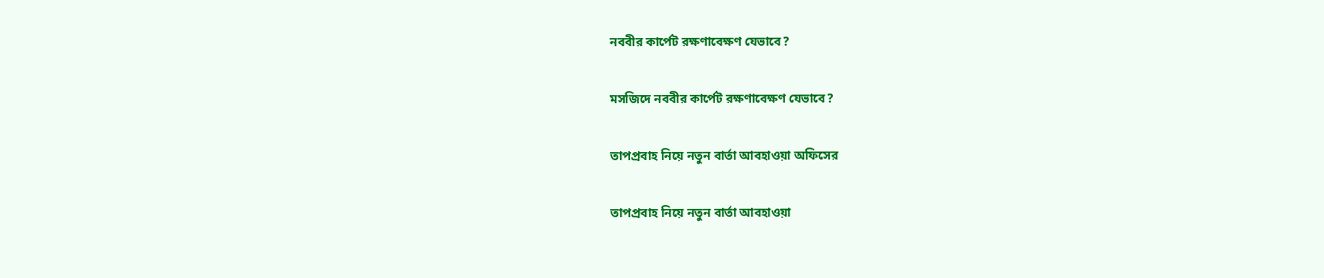নববীর কার্পেট রক্ষণাবেক্ষণ যেভাবে?

মসজিদে নববীর কার্পেট রক্ষণাবেক্ষণ যেভাবে?

তাপপ্রবাহ নিয়ে নতুন বার্তা আবহাওয়া অফিসের

তাপপ্রবাহ নিয়ে নতুন বার্তা আবহাওয়া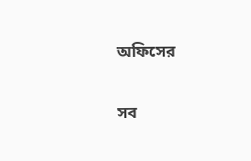অফিসের

সব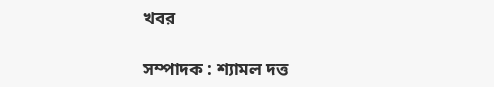খবর

সম্পাদক : শ্যামল দত্ত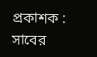প্রকাশক : সাবের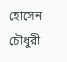হোসেন চৌধুরী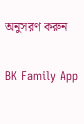অনুসরণ করুন

BK Family App